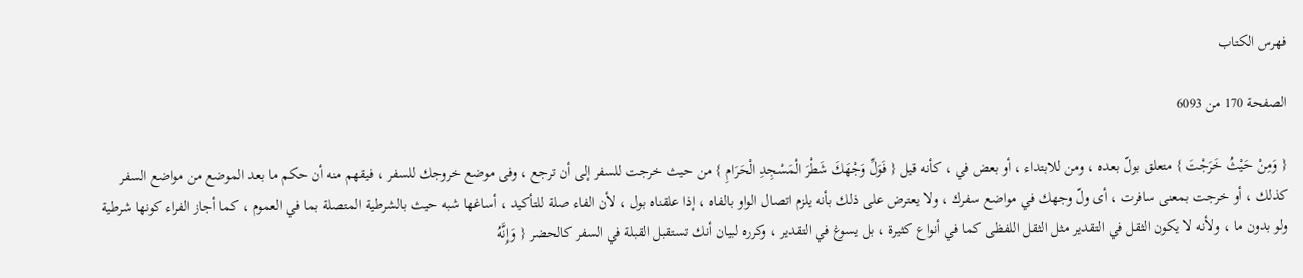فهرس الكتاب

الصفحة 170 من 6093

{ وَمِنْ حَيْثُ خَرَجْتَ } متعلق بولّ بعده ، ومن للابتداء ، أو بعض في ، كأنه قيل { فَوَلِّ وَجْهَكَ شَطْرَ الْمَسْجِدِ الْحَرَامِ } من حيث خرجت للسفر إلى أن ترجع ، وفى موضع خروجك للسفر ، فيقهم منه أن حكم ما بعد الموضع من مواضع السفر كذلك ، أو خرجت بمعنى سافرت ، أى ولّ وجهك في مواضع سفرك ، ولا يعترض على ذلك بأنه يلزم اتصال الواو بالفاه ، إذا علقناه بول ، لأن الفاء صلة للتأكيد ، أساغها شبه حيث بالشرطية المتصلة بما في العموم ، كما أجاز الفراء كونها شرطية ولو بدون ما ، ولأنه لا يكون الثقل في التقدير مثل الثقل اللفظى كما في أنواع كثيرة ، بل يسوغ في التقدير ، وكرره لبيان أنك تستقبل القبلة في السفر كالحضر { وَإِنَّهُ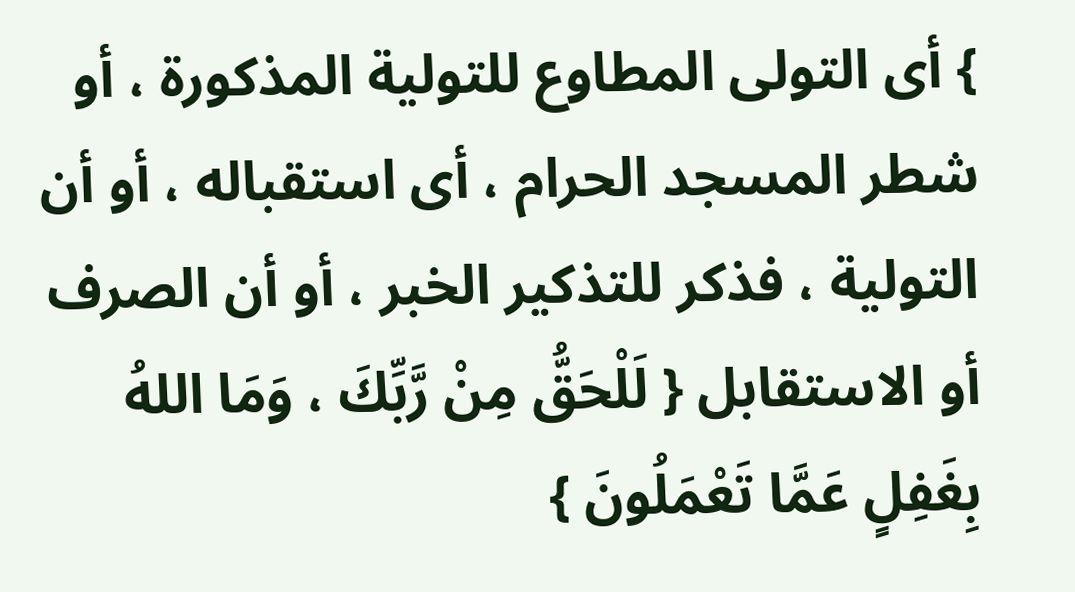} أى التولى المطاوع للتولية المذكورة ، أو شطر المسجد الحرام ، أى استقباله ، أو أن التولية ، فذكر للتذكير الخبر ، أو أن الصرف أو الاستقابل { لَلْحَقُّ مِنْ رَّبِّكَ ، وَمَا اللهُ بِغَفِلٍ عَمَّا تَعْمَلُونَ }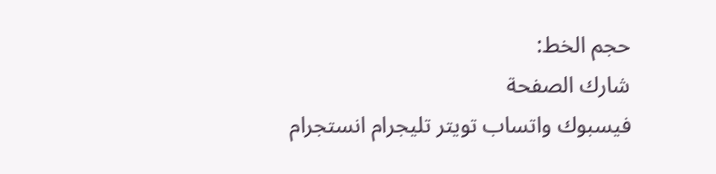حجم الخط:
شارك الصفحة
فيسبوك واتساب تويتر تليجرام انستجرام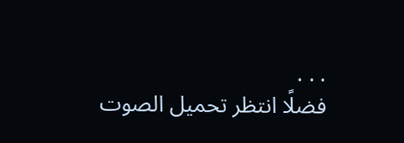. . .
فضلًا انتظر تحميل الصوت